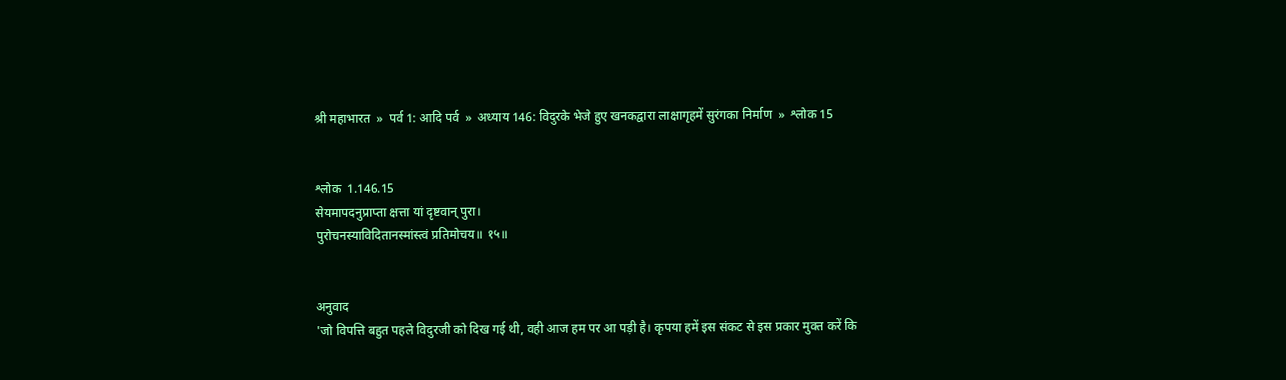श्री महाभारत  »  पर्व 1: आदि पर्व  »  अध्याय 146: विदुरके भेजे हुए खनकद्वारा लाक्षागृहमें सुरंगका निर्माण  »  श्लोक 15


श्लोक  1.146.15
सेयमापदनुप्राप्ता क्षत्ता यां दृष्टवान् पुरा।
पुरोचनस्याविदितानस्मांस्त्वं प्रतिमोचय॥ १५॥


अनुवाद
'जो विपत्ति बहुत पहले विदुरजी को दिख गई थी, वही आज हम पर आ पड़ी है। कृपया हमें इस संकट से इस प्रकार मुक्त करें कि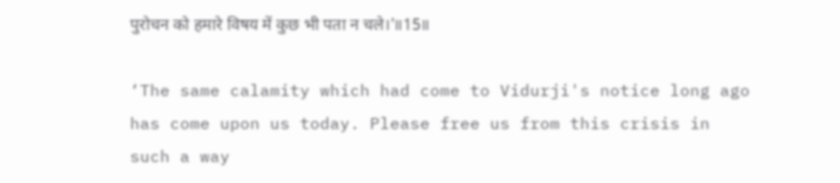पुरोचन को हमारे विषय में कुछ भी पता न चले।'॥15॥

‘The same calamity which had come to Vidurji's notice long ago has come upon us today. Please free us from this crisis in such a way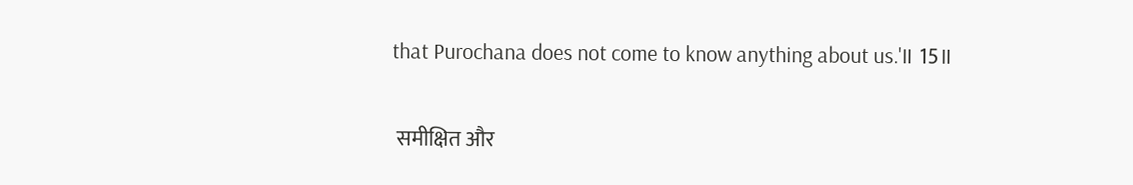that Purochana does not come to know anything about us.'॥ 15॥

 समीक्षित और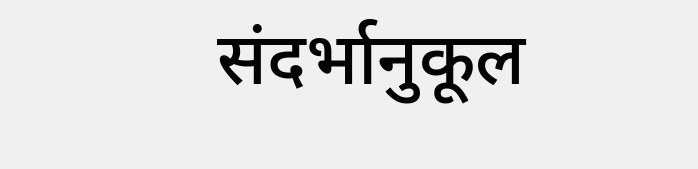संदर्भानुकूल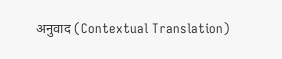अनुवाद (Contextual Translation)